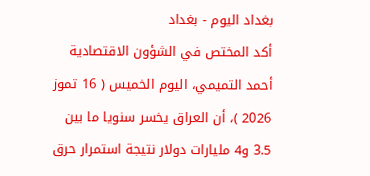بغداد اليوم - بغداد
أكد المختص في الشؤون الاقتصادية أحمد التميمي، اليوم الخميس ( 16 تموز 2026 )، أن العراق يخسر سنويا ما بين 3.5 و4 مليارات دولار نتيجة استمرار حرق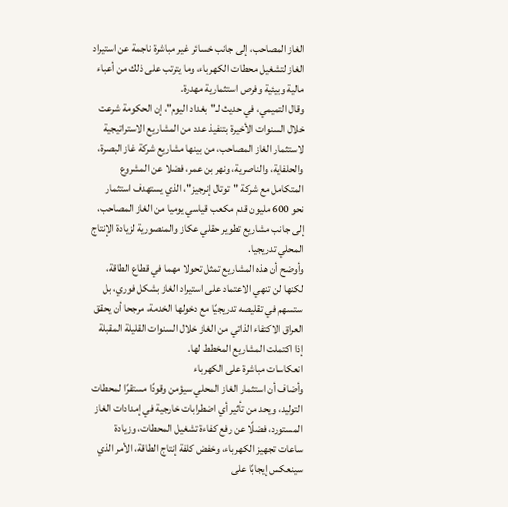الغاز المصاحب، إلى جانب خسائر غير مباشرة ناجمة عن استيراد الغاز لتشغيل محطات الكهرباء، وما يترتب على ذلك من أعباء مالية وبيئية وفرص استثمارية مهدرة.
وقال التميمي، في حديث لـ"بغداد اليوم"، إن الحكومة شرعت خلال السنوات الأخيرة بتنفيذ عدد من المشاريع الاستراتيجية لاستثمار الغاز المصاحب، من بينها مشاريع شركة غاز البصرة، والحلفاية، والناصرية، ونهر بن عمر، فضلا عن المشروع المتكامل مع شركة "توتال إنرجيز"، الذي يستهدف استثمار نحو 600 مليون قدم مكعب قياسي يوميا من الغاز المصاحب، إلى جانب مشاريع تطوير حقلي عكاز والمنصورية لزيادة الإنتاج المحلي تدريجيا.
وأوضح أن هذه المشاريع تمثل تحولا مهما في قطاع الطاقة، لكنها لن تنهي الاعتماد على استيراد الغاز بشكل فوري، بل ستسهم في تقليصه تدريجيًا مع دخولها الخدمة، مرجحا أن يحقق العراق الاكتفاء الذاتي من الغاز خلال السنوات القليلة المقبلة إذا اكتملت المشاريع المخطط لها.
انعكاسات مباشرة على الكهرباء
وأضاف أن استثمار الغاز المحلي سيؤمن وقودًا مستقرًا لمحطات التوليد، ويحد من تأثير أي اضطرابات خارجية في إمدادات الغاز المستورد، فضلًا عن رفع كفاءة تشغيل المحطات، وزيادة ساعات تجهيز الكهرباء، وخفض كلفة إنتاج الطاقة، الأمر الذي سينعكس إيجابًا على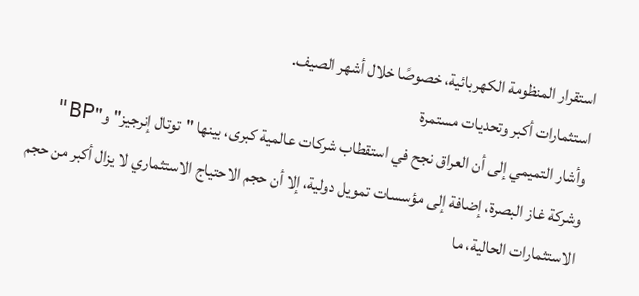استقرار المنظومة الكهربائية، خصوصًا خلال أشهر الصيف.
استثمارات أكبر وتحديات مستمرة
وأشار التميمي إلى أن العراق نجح في استقطاب شركات عالمية كبرى، بينها "توتال إنرجيز" و"BP" وشركة غاز البصرة، إضافة إلى مؤسسات تمويل دولية، إلا أن حجم الاحتياج الاستثماري لا يزال أكبر من حجم الاستثمارات الحالية، ما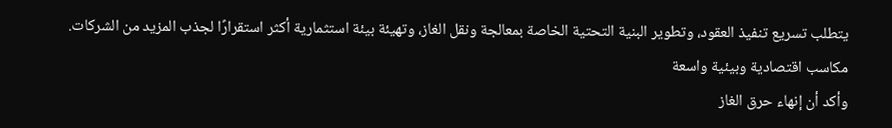يتطلب تسريع تنفيذ العقود، وتطوير البنية التحتية الخاصة بمعالجة ونقل الغاز، وتهيئة بيئة استثمارية أكثر استقرارًا لجذب المزيد من الشركات.
مكاسب اقتصادية وبيئية واسعة
وأكد أن إنهاء حرق الغاز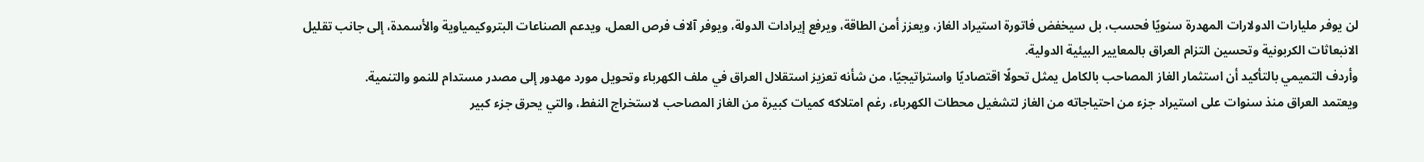لن يوفر مليارات الدولارات المهدرة سنويًا فحسب، بل سيخفض فاتورة استيراد الغاز، ويعزز أمن الطاقة، ويرفع إيرادات الدولة، ويوفر آلاف فرص العمل، ويدعم الصناعات البتروكيمياوية والأسمدة، إلى جانب تقليل الانبعاثات الكربونية وتحسين التزام العراق بالمعايير البيئية الدولية.
وأردف التميمي بالتأكيد أن استثمار الغاز المصاحب بالكامل يمثل تحولًا اقتصاديًا واستراتيجيًا، من شأنه تعزيز استقلال العراق في ملف الكهرباء وتحويل مورد مهدور إلى مصدر مستدام للنمو والتنمية.
ويعتمد العراق منذ سنوات على استيراد جزء من احتياجاته من الغاز لتشغيل محطات الكهرباء، رغم امتلاكه كميات كبيرة من الغاز المصاحب لاستخراج النفط، والتي يحرق جزء كبير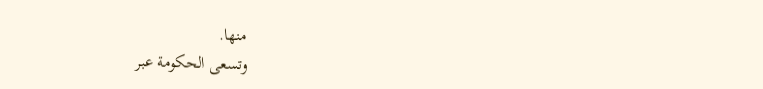منها.
وتسعى الحكومة عبر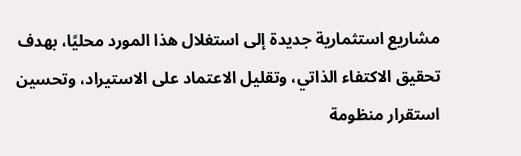مشاريع استثمارية جديدة إلى استغلال هذا المورد محليًا، بهدف تحقيق الاكتفاء الذاتي، وتقليل الاعتماد على الاستيراد، وتحسين استقرار منظومة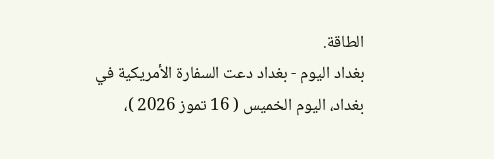الطاقة.
بغداد اليوم - بغداد دعت السفارة الأمريكية في بغداد، اليوم الخميس ( 16 تموز 2026 )،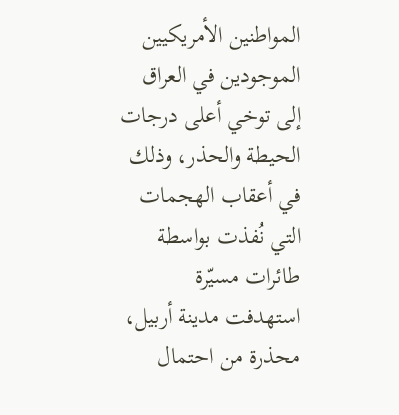المواطنين الأمريكيين الموجودين في العراق إلى توخي أعلى درجات الحيطة والحذر، وذلك في أعقاب الهجمات التي نُفذت بواسطة طائرات مسيّرة استهدفت مدينة أربيل، محذرة من احتمال